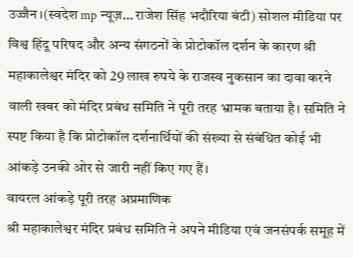उज्जैन।(स्वदेश mp न्यूज़… राजेश सिंह भदौरिया बंटी) सोशल मीडिया पर विश्व हिंदू परिषद और अन्य संगठनों के प्रोटोकॉल दर्शन के कारण श्री महाकालेश्वर मंदिर को 29 लाख रुपये के राजस्व नुकसान का दावा करने वाली खबर को मंदिर प्रबंध समिति ने पूरी तरह भ्रामक बताया है। समिति ने स्पष्ट किया है कि प्रोटोकॉल दर्शनार्थियों की संख्या से संबंधित कोई भी आंकड़े उनकी ओर से जारी नहीं किए गए हैं।
वायरल आंकड़े पूरी तरह अप्रमाणिक
श्री महाकालेश्वर मंदिर प्रबंध समिति ने अपने मीडिया एवं जनसंपर्क समूह में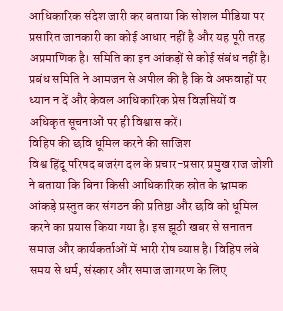आधिकारिक संदेश जारी कर बताया कि सोशल मीडिया पर प्रसारित जानकारी का कोई आधार नहीं है और यह पूरी तरह अप्रमाणिक है। समिति का इन आंकड़ों से कोई संबंध नहीं है। प्रबंध समिति ने आमजन से अपील की है कि वे अफवाहों पर ध्यान न दें और केवल आधिकारिक प्रेस विज्ञप्तियों व अधिकृत सूचनाओं पर ही विश्वास करें।
विहिप की छवि धूमिल करने की साजिश
विश्व हिंदू परिषद बजरंग दल के प्रचार-प्रसार प्रमुख राज जोशी ने बताया कि बिना किसी आधिकारिक स्रोत के भ्रामक आंकड़े प्रस्तुत कर संगठन की प्रतिष्ठा और छवि को धूमिल करने का प्रयास किया गया है। इस झूठी खबर से सनातन समाज और कार्यकर्ताओं में भारी रोष व्याप्त है। विहिप लंबे समय से धर्म, संस्कार और समाज जागरण के लिए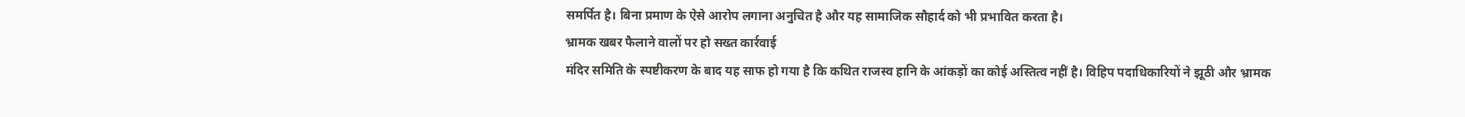समर्पित है। बिना प्रमाण के ऐसे आरोप लगाना अनुचित है और यह सामाजिक सौहार्द को भी प्रभावित करता है।
भ्रामक खबर फैलाने वालों पर हो सख्त कार्रवाई
मंदिर समिति के स्पष्टीकरण के बाद यह साफ हो गया है कि कथित राजस्व हानि के आंकड़ों का कोई अस्तित्व नहीं है। विहिप पदाधिकारियों ने झूठी और भ्रामक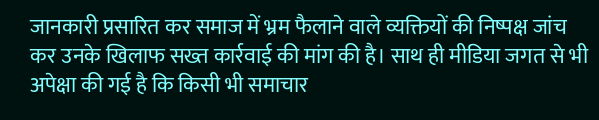जानकारी प्रसारित कर समाज में भ्रम फैलाने वाले व्यक्तियों की निष्पक्ष जांच कर उनके खिलाफ सख्त कार्रवाई की मांग की है। साथ ही मीडिया जगत से भी अपेक्षा की गई है कि किसी भी समाचार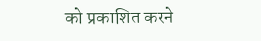को प्रकाशित करने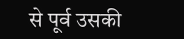से पूर्व उसकी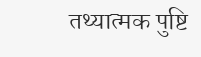तथ्यात्मक पुष्टि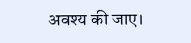अवश्य की जाए।